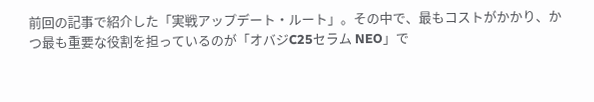前回の記事で紹介した「実戦アップデート・ルート」。その中で、最もコストがかかり、かつ最も重要な役割を担っているのが「オバジC25セラム NEO」で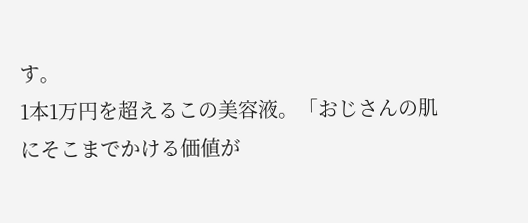す。
1本1万円を超えるこの美容液。「おじさんの肌にそこまでかける価値が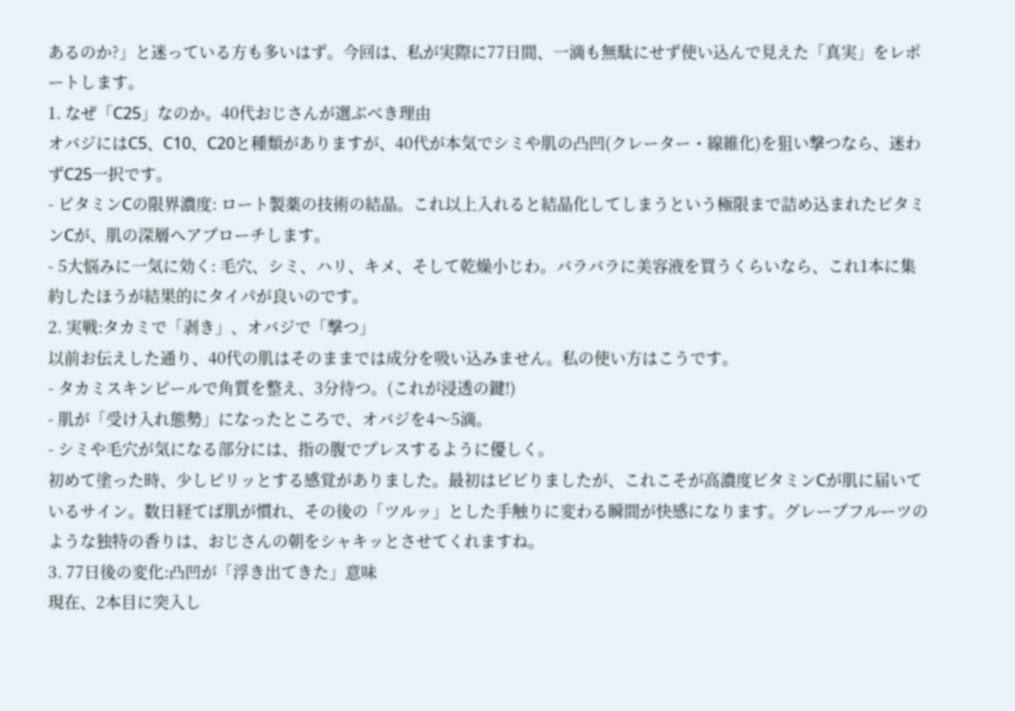あるのか?」と迷っている方も多いはず。今回は、私が実際に77日間、一滴も無駄にせず使い込んで見えた「真実」をレポートします。
1. なぜ「C25」なのか。40代おじさんが選ぶべき理由
オバジにはC5、C10、C20と種類がありますが、40代が本気でシミや肌の凸凹(クレーター・線維化)を狙い撃つなら、迷わずC25一択です。
- ビタミンCの限界濃度: ロート製薬の技術の結晶。これ以上入れると結晶化してしまうという極限まで詰め込まれたビタミンCが、肌の深層へアプローチします。
- 5大悩みに一気に効く: 毛穴、シミ、ハリ、キメ、そして乾燥小じわ。バラバラに美容液を買うくらいなら、これ1本に集約したほうが結果的にタイパが良いのです。
2. 実戦:タカミで「剥き」、オバジで「撃つ」
以前お伝えした通り、40代の肌はそのままでは成分を吸い込みません。私の使い方はこうです。
- タカミスキンピールで角質を整え、3分待つ。(これが浸透の鍵!)
- 肌が「受け入れ態勢」になったところで、オバジを4〜5滴。
- シミや毛穴が気になる部分には、指の腹でプレスするように優しく。
初めて塗った時、少しピリッとする感覚がありました。最初はビビりましたが、これこそが高濃度ビタミンCが肌に届いているサイン。数日経てば肌が慣れ、その後の「ツルッ」とした手触りに変わる瞬間が快感になります。グレープフルーツのような独特の香りは、おじさんの朝をシャキッとさせてくれますね。
3. 77日後の変化:凸凹が「浮き出てきた」意味
現在、2本目に突入し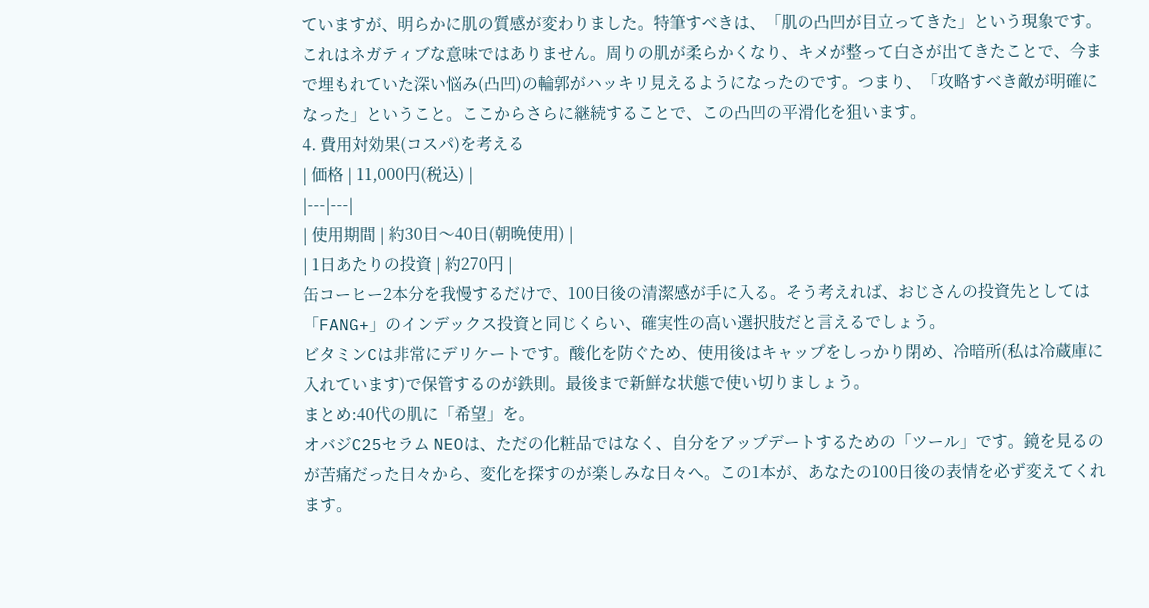ていますが、明らかに肌の質感が変わりました。特筆すべきは、「肌の凸凹が目立ってきた」という現象です。
これはネガティブな意味ではありません。周りの肌が柔らかくなり、キメが整って白さが出てきたことで、今まで埋もれていた深い悩み(凸凹)の輪郭がハッキリ見えるようになったのです。つまり、「攻略すべき敵が明確になった」ということ。ここからさらに継続することで、この凸凹の平滑化を狙います。
4. 費用対効果(コスパ)を考える
| 価格 | 11,000円(税込) |
|---|---|
| 使用期間 | 約30日〜40日(朝晩使用) |
| 1日あたりの投資 | 約270円 |
缶コーヒー2本分を我慢するだけで、100日後の清潔感が手に入る。そう考えれば、おじさんの投資先としては「FANG+」のインデックス投資と同じくらい、確実性の高い選択肢だと言えるでしょう。
ビタミンCは非常にデリケートです。酸化を防ぐため、使用後はキャップをしっかり閉め、冷暗所(私は冷蔵庫に入れています)で保管するのが鉄則。最後まで新鮮な状態で使い切りましょう。
まとめ:40代の肌に「希望」を。
オバジC25セラム NEOは、ただの化粧品ではなく、自分をアップデートするための「ツール」です。鏡を見るのが苦痛だった日々から、変化を探すのが楽しみな日々へ。この1本が、あなたの100日後の表情を必ず変えてくれます。